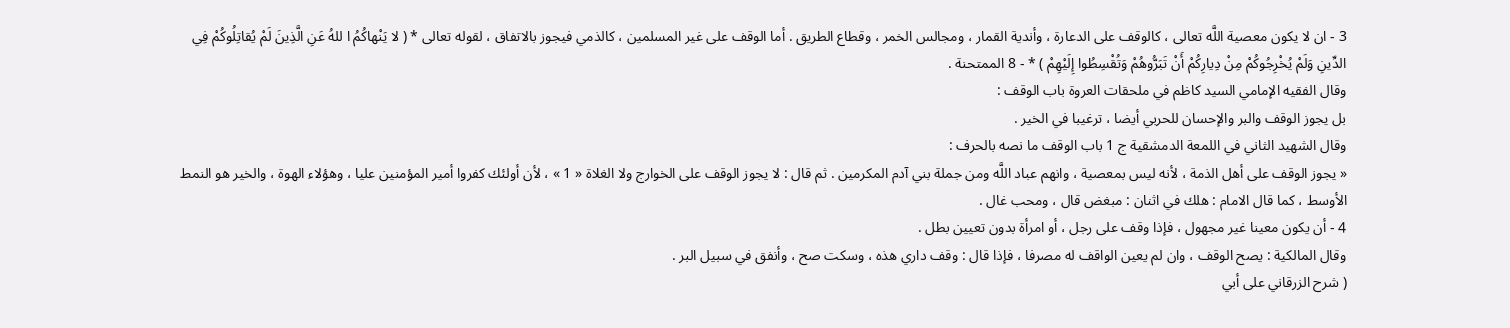3 - ان لا يكون معصية اللَّه تعالى ، كالوقف على الدعارة ، وأندية القمار ، ومجالس الخمر ، وقطاع الطريق . أما الوقف على غير المسلمين ، كالذمي فيجوز بالاتفاق ، لقوله تعالى * ( لا يَنْهاكُمُ ا للهُ عَنِ الَّذِينَ لَمْ يُقاتِلُوكُمْ فِي الدِّينِ وَلَمْ يُخْرِجُوكُمْ مِنْ دِيارِكُمْ أَنْ تَبَرُّوهُمْ وَتُقْسِطُوا إِلَيْهِمْ ) * - 8 الممتحنة .
وقال الفقيه الإمامي السيد كاظم في ملحقات العروة باب الوقف :
بل يجوز الوقف والبر والإحسان للحربي أيضا ، ترغيبا في الخير .
وقال الشهيد الثاني في اللمعة الدمشقية ج 1 باب الوقف ما نصه بالحرف :
« يجوز الوقف على أهل الذمة ، لأنه ليس بمعصية ، وانهم عباد اللَّه ومن جملة بني آدم المكرمين . ثم قال : لا يجوز الوقف على الخوارج ولا الغلاة « 1 » ، لأن أولئك كفروا أمير المؤمنين عليا ، وهؤلاء الهوة ، والخير هو النمط الأوسط ، كما قال الامام : هلك في اثنان : مبغض قال ، ومحب غال .
4 - أن يكون معينا غير مجهول ، فإذا وقف على رجل ، أو امرأة بدون تعيين بطل .
وقال المالكية : يصح الوقف ، وان لم يعين الواقف له مصرفا ، فإذا قال : وقف داري هذه ، وسكت صح ، وأنفق في سبيل البر .
( شرح الزرقاني على أبي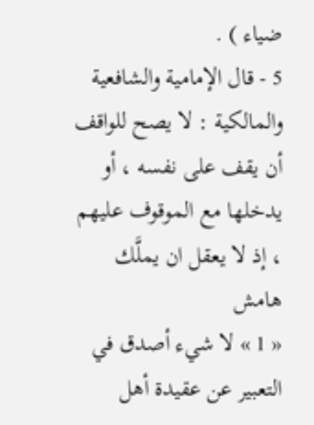ضياء ) .
5 - قال الإمامية والشافعية والمالكية : لا يصح للواقف أن يقف على نفسه ، أو يدخلها مع الموقوف عليهم ، إذ لا يعقل ان يملَّك
هامش
« 1 » لا شيء أصدق في التعبير عن عقيدة أهل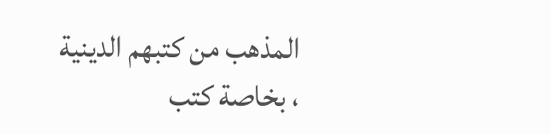المذهب من كتبهم الدينية ، بخاصة كتب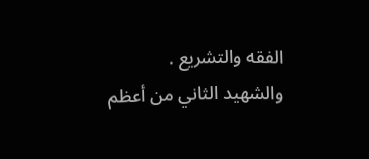الفقه والتشريع .
والشهيد الثاني من أعظم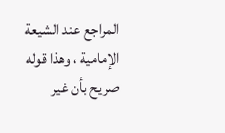المراجع عند الشيعة الإمامية ، وهذا قوله صريح بأن غير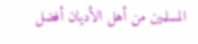المسلمين من أهل الأديان أفضل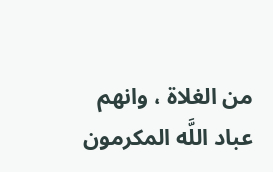من الغلاة ، وانهم عباد اللَّه المكرمون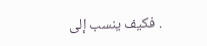. فكيف ينسب إلى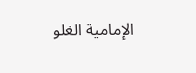الإمامية الغلو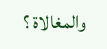والمغالاة ؟